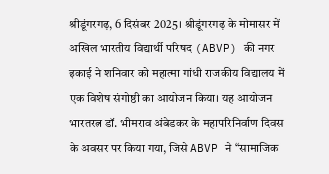श्रीडूंगरगढ़, 6 दिसंबर 2025। श्रीडूंगरगढ़ के मोमासर में अखिल भारतीय विद्यार्थी परिषद (ABVP) की नगर इकाई ने शनिवार को महात्मा गांधी राजकीय विद्यालय में एक विशेष संगोष्ठी का आयोजन किया। यह आयोजन भारतरत्न डॉ. भीमराव अंबेडकर के महापरिनिर्वाण दिवस के अवसर पर किया गया, जिसे ABVP ने “सामाजिक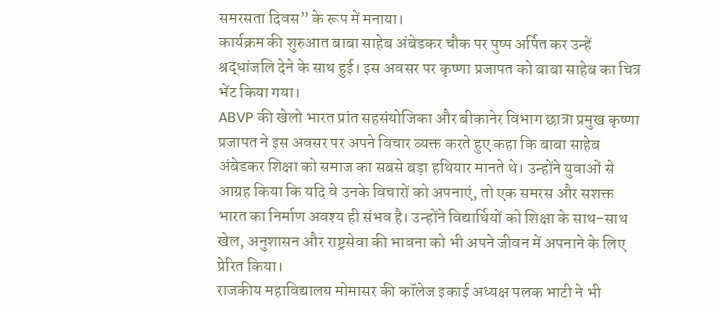समरसता दिवस” के रूप में मनाया।
कार्यक्रम की शुरुआत बाबा साहेब अंबेडकर चौक पर पुष्प अर्पित कर उन्हें श्रद्धांजलि देने के साथ हुई। इस अवसर पर कृष्णा प्रजापत को बाबा साहेब का चित्र भेंट किया गया।
ABVP की खेलो भारत प्रांत सहसंयोजिका और बीकानेर विभाग छात्रा प्रमुख कृष्णा प्रजापत ने इस अवसर पर अपने विचार व्यक्त करते हुए कहा कि बाबा साहेब अंबेडकर शिक्षा को समाज का सबसे बड़ा हथियार मानते थे। उन्होंने युवाओं से आग्रह किया कि यदि वे उनके विचारों को अपनाएं, तो एक समरस और सशक्त भारत का निर्माण अवश्य ही संभव है। उन्होंने विद्यार्थियों को शिक्षा के साथ-साथ खेल, अनुशासन और राष्ट्रसेवा की भावना को भी अपने जीवन में अपनाने के लिए प्रेरित किया।
राजकीय महाविद्यालय मोमासर की कॉलेज इकाई अध्यक्ष पलक भाटी ने भी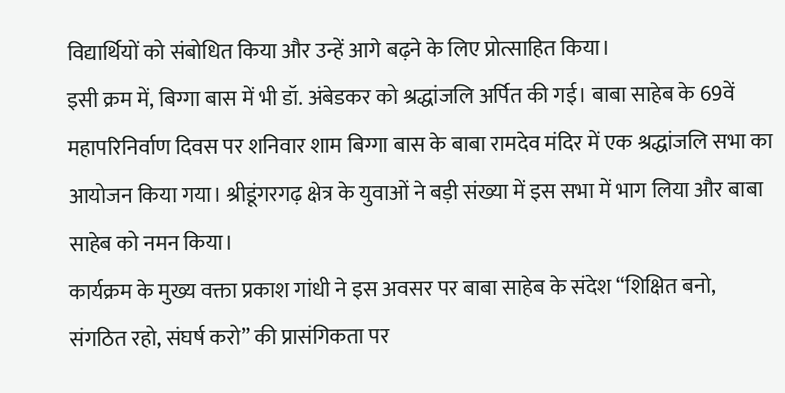विद्यार्थियों को संबोधित किया और उन्हें आगे बढ़ने के लिए प्रोत्साहित किया।
इसी क्रम में, बिग्गा बास में भी डॉ. अंबेडकर को श्रद्धांजलि अर्पित की गई। बाबा साहेब के 69वें महापरिनिर्वाण दिवस पर शनिवार शाम बिग्गा बास के बाबा रामदेव मंदिर में एक श्रद्धांजलि सभा का आयोजन किया गया। श्रीडूंगरगढ़ क्षेत्र के युवाओं ने बड़ी संख्या में इस सभा में भाग लिया और बाबा साहेब को नमन किया।
कार्यक्रम के मुख्य वक्ता प्रकाश गांधी ने इस अवसर पर बाबा साहेब के संदेश “शिक्षित बनो, संगठित रहो, संघर्ष करो” की प्रासंगिकता पर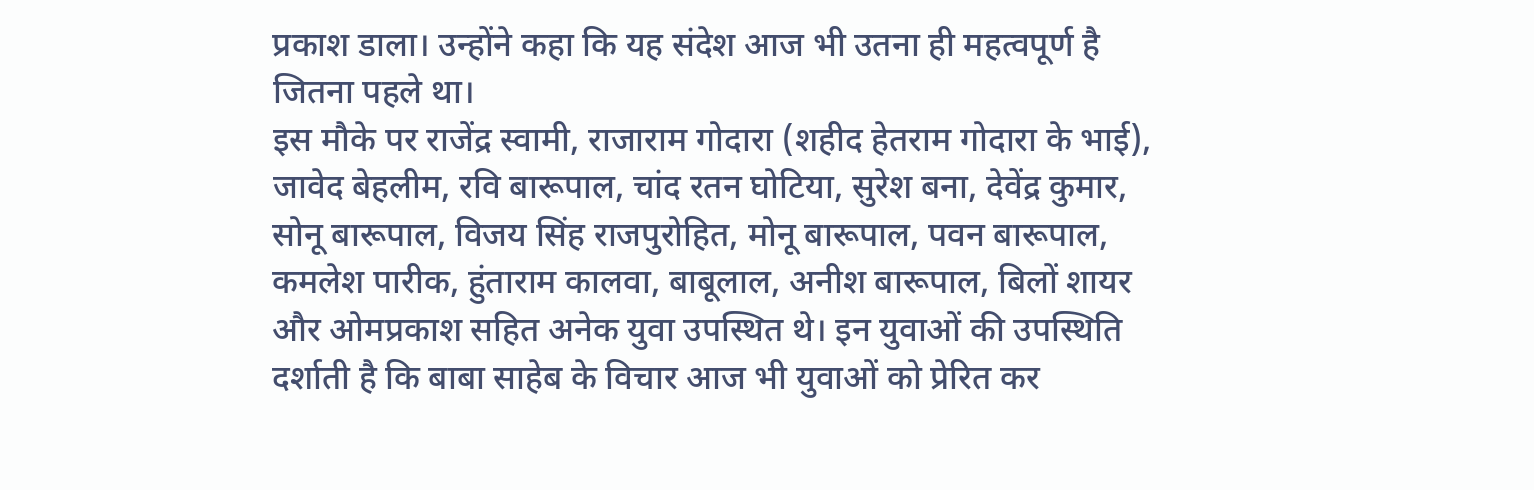प्रकाश डाला। उन्होंने कहा कि यह संदेश आज भी उतना ही महत्वपूर्ण है जितना पहले था।
इस मौके पर राजेंद्र स्वामी, राजाराम गोदारा (शहीद हेतराम गोदारा के भाई), जावेद बेहलीम, रवि बारूपाल, चांद रतन घोटिया, सुरेश बना, देवेंद्र कुमार, सोनू बारूपाल, विजय सिंह राजपुरोहित, मोनू बारूपाल, पवन बारूपाल, कमलेश पारीक, हुंताराम कालवा, बाबूलाल, अनीश बारूपाल, बिलों शायर और ओमप्रकाश सहित अनेक युवा उपस्थित थे। इन युवाओं की उपस्थिति दर्शाती है कि बाबा साहेब के विचार आज भी युवाओं को प्रेरित कर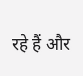रहे हैं और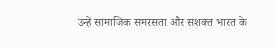उन्हें सामाजिक समरसता और सशक्त भारत के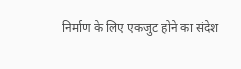निर्माण के लिए एकजुट होने का संदेश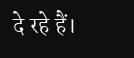दे रहे हैं।